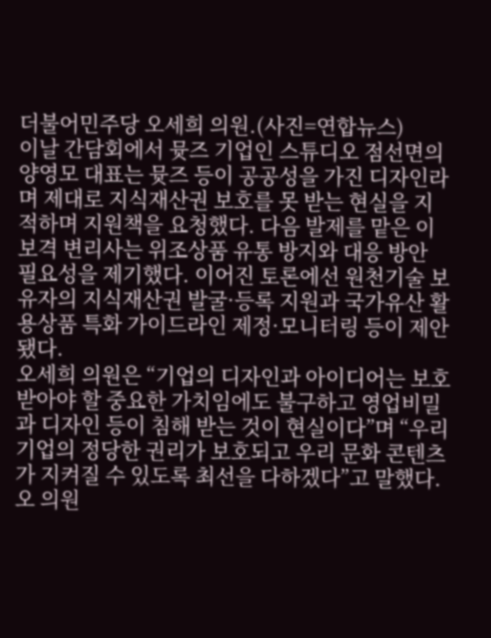더불어민주당 오세희 의원.(사진=연합뉴스)
이날 간담회에서 뮷즈 기업인 스튜디오 점선면의 양영모 대표는 뮷즈 등이 공공성을 가진 디자인라며 제대로 지식재산권 보호를 못 받는 현실을 지적하며 지원책을 요청했다. 다음 발제를 맡은 이보격 변리사는 위조상품 유통 방지와 대응 방안 필요성을 제기했다. 이어진 토론에선 원천기술 보유자의 지식재산권 발굴·등록 지원과 국가유산 활용상품 특화 가이드라인 제정·모니터링 등이 제안됐다.
오세희 의원은 “기업의 디자인과 아이디어는 보호받아야 할 중요한 가치임에도 불구하고 영업비밀과 디자인 등이 침해 받는 것이 현실이다”며 “우리 기업의 정당한 권리가 보호되고 우리 문화 콘텐츠가 지켜질 수 있도록 최선을 다하겠다”고 말했다. 오 의원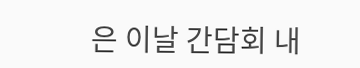은 이날 간담회 내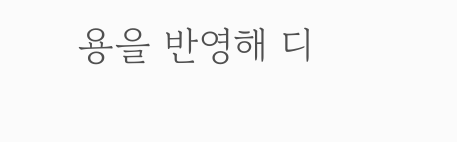용을 반영해 디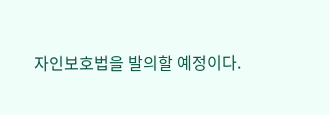자인보호법을 발의할 예정이다.